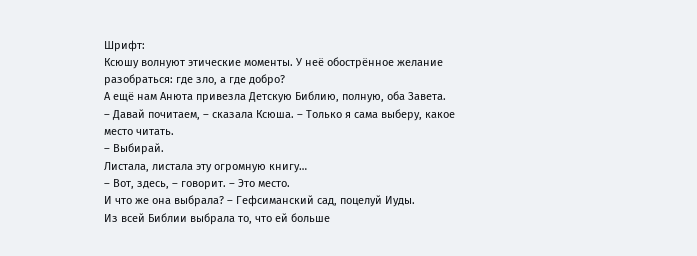Шрифт:
Ксюшу волнуют этические моменты. У неё обострённое желание разобраться: где зло, а где добро?
А ещё нам Анюта привезла Детскую Библию, полную, оба Завета.
– Давай почитаем, – сказала Ксюша. – Только я сама выберу, какое место читать.
– Выбирай.
Листала, листала эту огромную книгу…
– Вот, здесь, – говорит. – Это место.
И что же она выбрала? – Гефсиманский сад, поцелуй Иуды.
Из всей Библии выбрала то, что ей больше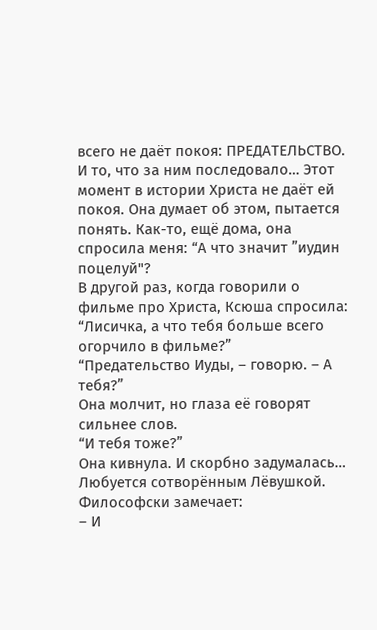всего не даёт покоя: ПРЕДАТЕЛЬСТВО. И то, что за ним последовало… Этот момент в истории Христа не даёт ей покоя. Она думает об этом, пытается понять. Как-то, ещё дома, она спросила меня: “А что значит ”иудин поцелуй"?
В другой раз, когда говорили о фильме про Христа, Ксюша спросила:
“Лисичка, а что тебя больше всего огорчило в фильме?”
“Предательство Иуды, – говорю. – А тебя?”
Она молчит, но глаза её говорят сильнее слов.
“И тебя тоже?”
Она кивнула. И скорбно задумалась…
Любуется сотворённым Лёвушкой. Философски замечает:
– И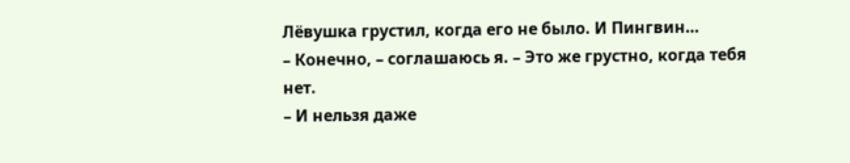Лёвушка грустил, когда его не было. И Пингвин…
– Конечно, – соглашаюсь я. – Это же грустно, когда тебя нет.
– И нельзя даже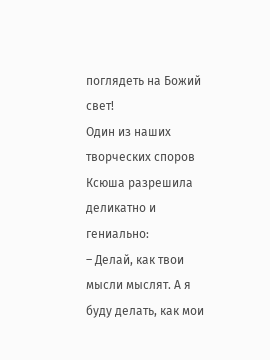поглядеть на Божий свет!
Один из наших творческих споров Ксюша разрешила деликатно и гениально:
– Делай, как твои мысли мыслят. А я буду делать, как мои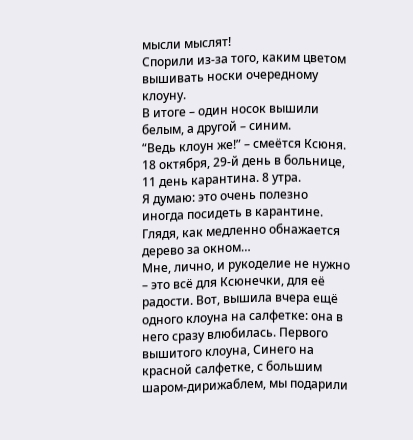мысли мыслят!
Спорили из-за того, каким цветом вышивать носки очередному клоуну.
В итоге – один носок вышили белым, а другой – синим.
“Ведь клоун же!” – смеётся Ксюня.
18 октября, 29-й день в больнице, 11 день карантина. 8 утра.
Я думаю: это очень полезно иногда посидеть в карантине. Глядя, как медленно обнажается дерево за окном…
Мне, лично, и рукоделие не нужно – это всё для Ксюнечки, для её радости. Вот, вышила вчера ещё одного клоуна на салфетке: она в него сразу влюбилась. Первого вышитого клоуна, Синего на красной салфетке, с большим шаром-дирижаблем, мы подарили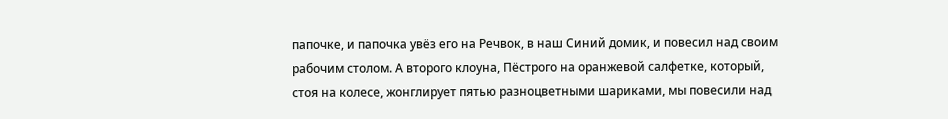папочке, и папочка увёз его на Речвок, в наш Синий домик, и повесил над своим рабочим столом. А второго клоуна, Пёстрого на оранжевой салфетке, который, стоя на колесе, жонглирует пятью разноцветными шариками, мы повесили над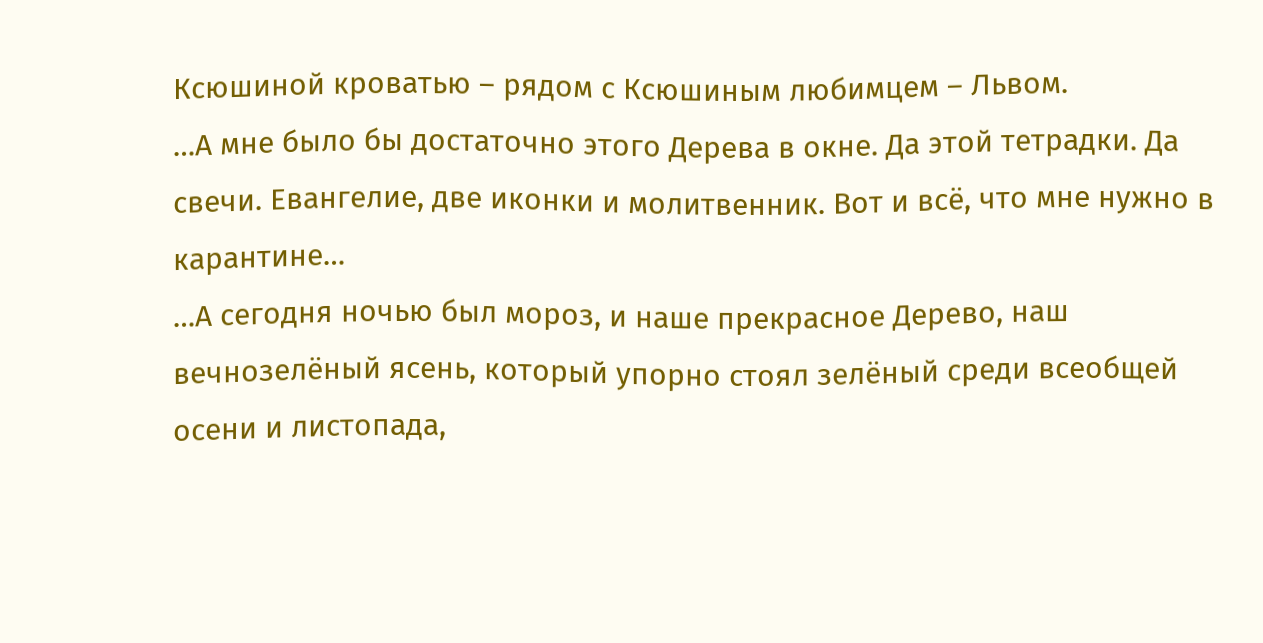Ксюшиной кроватью – рядом с Ксюшиным любимцем – Львом.
…А мне было бы достаточно этого Дерева в окне. Да этой тетрадки. Да свечи. Евангелие, две иконки и молитвенник. Вот и всё, что мне нужно в карантине…
…А сегодня ночью был мороз, и наше прекрасное Дерево, наш вечнозелёный ясень, который упорно стоял зелёный среди всеобщей осени и листопада,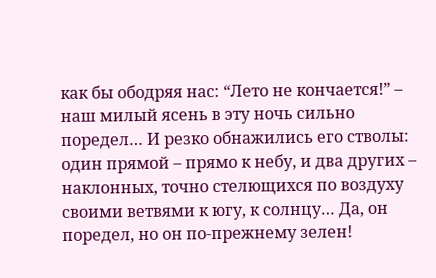как бы ободряя нас: “Лето не кончается!” – наш милый ясень в эту ночь сильно поредел… И резко обнажились его стволы: один прямой – прямо к небу, и два других – наклонных, точно стелющихся по воздуху своими ветвями к югу, к солнцу… Да, он поредел, но он по-прежнему зелен!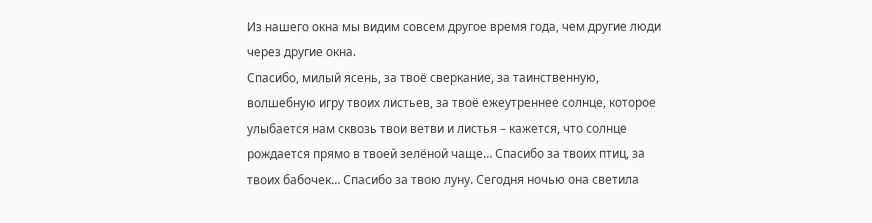Из нашего окна мы видим совсем другое время года, чем другие люди через другие окна.
Спасибо, милый ясень, за твоё сверкание, за таинственную, волшебную игру твоих листьев, за твоё ежеутреннее солнце, которое улыбается нам сквозь твои ветви и листья – кажется, что солнце рождается прямо в твоей зелёной чаще… Спасибо за твоих птиц, за твоих бабочек… Спасибо за твою луну. Сегодня ночью она светила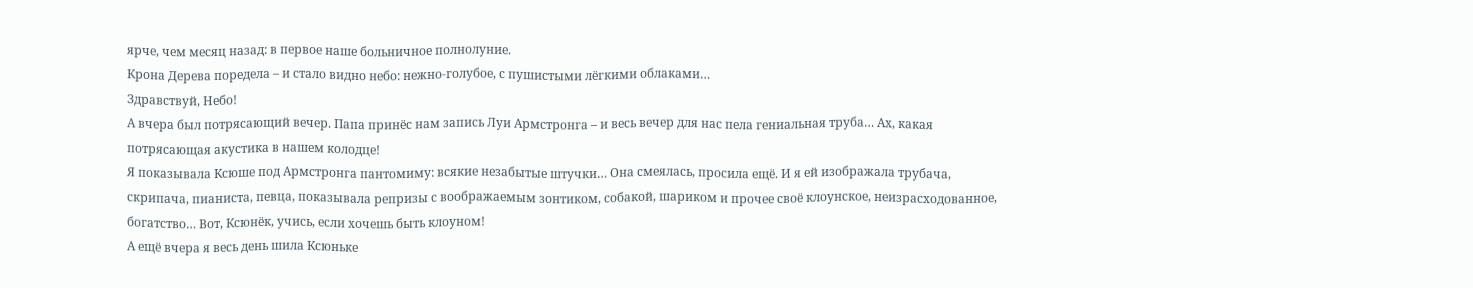ярче, чем месяц назад: в первое наше больничное полнолуние.
Крона Дерева поредела – и стало видно небо: нежно-голубое, с пушистыми лёгкими облаками…
Здравствуй, Небо!
А вчера был потрясающий вечер. Папа принёс нам запись Луи Армстронга – и весь вечер для нас пела гениальная труба… Ах, какая потрясающая акустика в нашем колодце!
Я показывала Ксюше под Армстронга пантомиму: всякие незабытые штучки… Она смеялась, просила ещё. И я ей изображала трубача, скрипача, пианиста, певца, показывала репризы с воображаемым зонтиком, собакой, шариком и прочее своё клоунское, неизрасходованное, богатство… Вот, Ксюнёк, учись, если хочешь быть клоуном!
А ещё вчера я весь день шила Ксюньке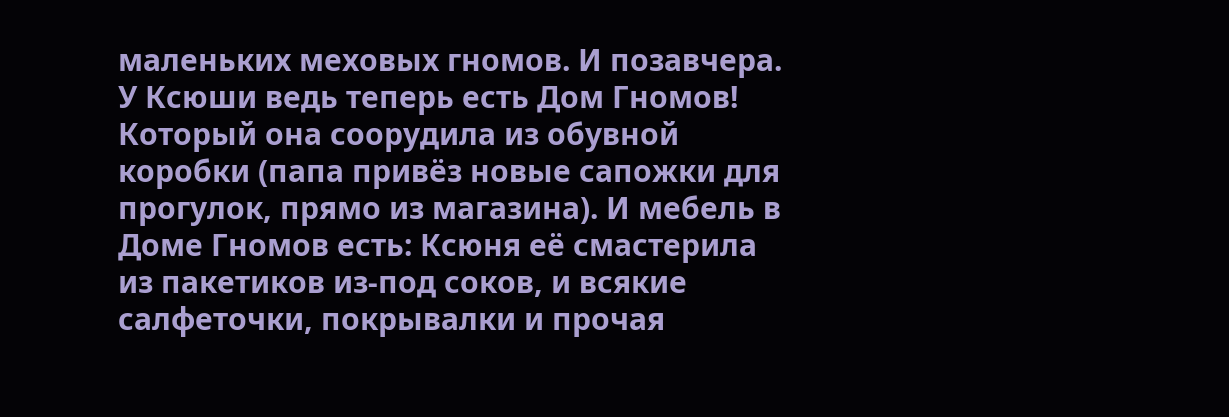маленьких меховых гномов. И позавчера. У Ксюши ведь теперь есть Дом Гномов! Который она соорудила из обувной коробки (папа привёз новые сапожки для прогулок, прямо из магазина). И мебель в Доме Гномов есть: Ксюня её смастерила из пакетиков из-под соков, и всякие салфеточки, покрывалки и прочая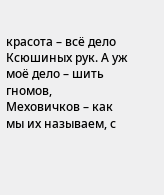красота – всё дело Ксюшиных рук. А уж моё дело – шить гномов, Меховичков – как мы их называем, с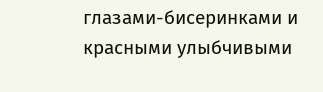глазами-бисеринками и красными улыбчивыми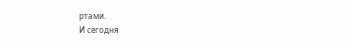ртами.
И сегодня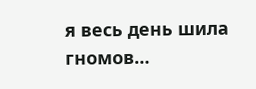я весь день шила гномов…